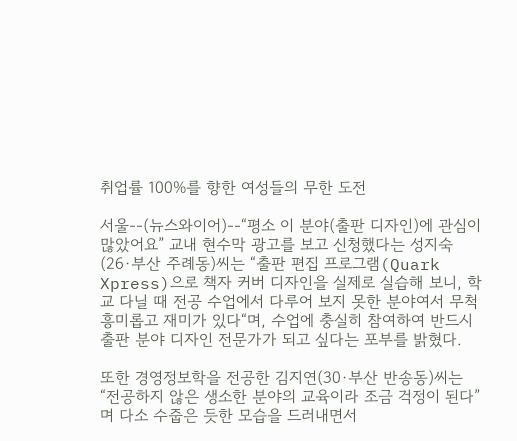취업률 100%를 향한 여성들의 무한 도전

서울--(뉴스와이어)--“평소 이 분야(출판 디자인)에 관심이 많았어요” 교내 현수막 광고를 보고 신청했다는 성지숙(26·부산 주례동)씨는 “출판 편집 프로그램(Quark Xpress)으로 책자 커버 디자인을 실제로 실습해 보니, 학교 다닐 때 전공 수업에서 다루어 보지 못한 분야여서 무척 흥미롭고 재미가 있다“며, 수업에 충실히 참여하여 반드시 출판 분야 디자인 전문가가 되고 싶다는 포부를 밝혔다.

또한 경영정보학을 전공한 김지연(30·부산 반송동)씨는 “전공하지 않은 생소한 분야의 교육이라 조금 걱정이 된다”며 다소 수줍은 듯한 모습을 드러내면서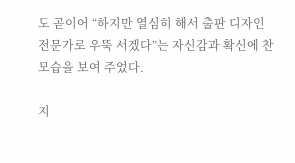도 곧이어 “하지만 열심히 해서 출판 디자인 전문가로 우뚝 서겠다”는 자신감과 확신에 찬 모습을 보여 주었다.

지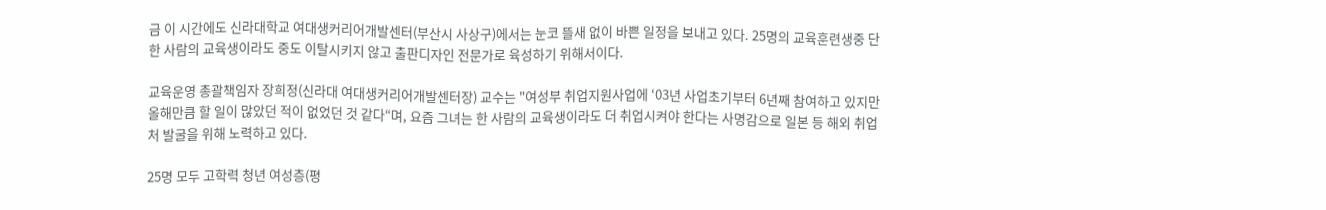금 이 시간에도 신라대학교 여대생커리어개발센터(부산시 사상구)에서는 눈코 뜰새 없이 바쁜 일정을 보내고 있다. 25명의 교육훈련생중 단 한 사람의 교육생이라도 중도 이탈시키지 않고 출판디자인 전문가로 육성하기 위해서이다.

교육운영 총괄책임자 장희정(신라대 여대생커리어개발센터장) 교수는 "여성부 취업지원사업에 ‘03년 사업초기부터 6년째 참여하고 있지만 올해만큼 할 일이 많았던 적이 없었던 것 같다“며, 요즘 그녀는 한 사람의 교육생이라도 더 취업시켜야 한다는 사명감으로 일본 등 해외 취업처 발굴을 위해 노력하고 있다.

25명 모두 고학력 청년 여성층(평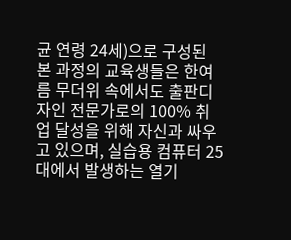균 연령 24세)으로 구성된 본 과정의 교육생들은 한여름 무더위 속에서도 출판디자인 전문가로의 100% 취업 달성을 위해 자신과 싸우고 있으며, 실습용 컴퓨터 25대에서 발생하는 열기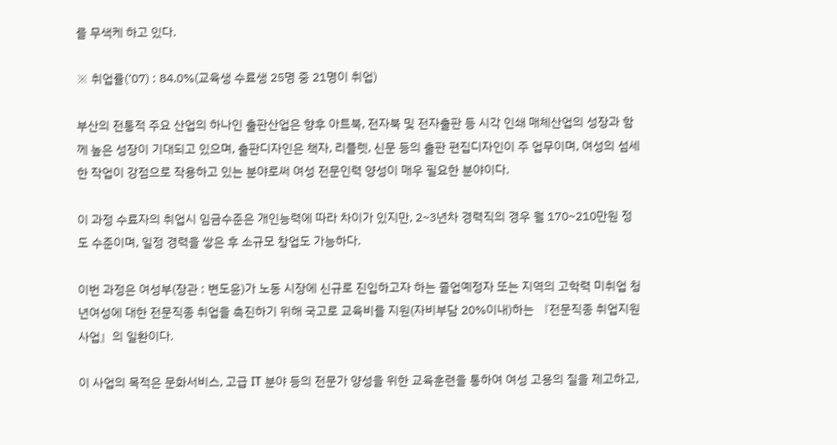를 무색케 하고 있다.

※ 취업률(‘07) : 84.0%(교육생 수료생 25명 중 21명이 취업)

부산의 전통적 주요 산업의 하나인 출판산업은 향후 아트북, 전자북 및 전자출판 등 시각 인쇄 매체산업의 성장과 함께 높은 성장이 기대되고 있으며, 출판디자인은 책자, 리플렛, 신문 등의 출판 편집디자인이 주 업무이며, 여성의 섬세한 작업이 강점으로 작용하고 있는 분야로써 여성 전문인력 양성이 매우 필요한 분야이다.

이 과정 수료자의 취업시 임금수준은 개인능력에 따라 차이가 있지만, 2~3년차 경력직의 경우 월 170~210만원 정도 수준이며, 일정 경력을 쌓은 후 소규모 창업도 가능하다.

이번 과정은 여성부(장관 : 변도윤)가 노동 시장에 신규로 진입하고자 하는 졸업예정자 또는 지역의 고학력 미취업 청년여성에 대한 전문직종 취업을 촉진하기 위해 국고로 교육비를 지원(자비부담 20%이내)하는 『전문직종 취업지원사업』의 일환이다.

이 사업의 목적은 문화서비스, 고급 IT 분야 등의 전문가 양성을 위한 교육훈련을 통하여 여성 고용의 질을 제고하고,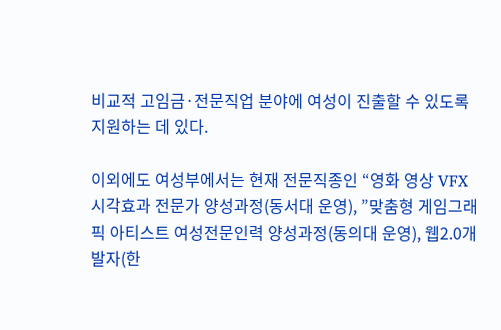비교적 고임금·전문직업 분야에 여성이 진출할 수 있도록 지원하는 데 있다.

이외에도 여성부에서는 현재 전문직종인 “영화 영상 VFX 시각효과 전문가 양성과정(동서대 운영), ”맞춤형 게임그래픽 아티스트 여성전문인력 양성과정(동의대 운영), 웹2.0개발자(한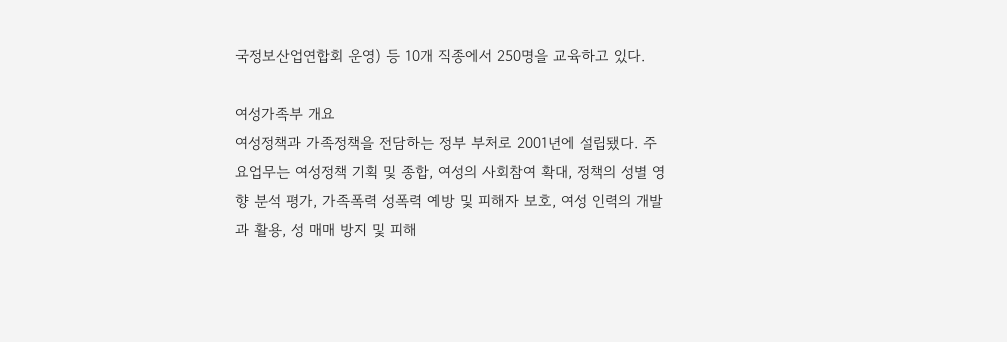국정보산업연합회 운영) 등 10개 직종에서 250명을 교육하고 있다.

여성가족부 개요
여성정책과 가족정책을 전담하는 정부 부처로 2001년에 설립됐다. 주요업무는 여성정책 기획 및 종합, 여성의 사회참여 확대, 정책의 성별 영향 분석 평가, 가족폭력 성폭력 예방 및 피해자 보호, 여성 인력의 개발과 활용, 성 매매 방지 및 피해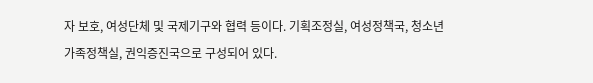자 보호, 여성단체 및 국제기구와 협력 등이다. 기획조정실, 여성정책국, 청소년가족정책실, 권익증진국으로 구성되어 있다.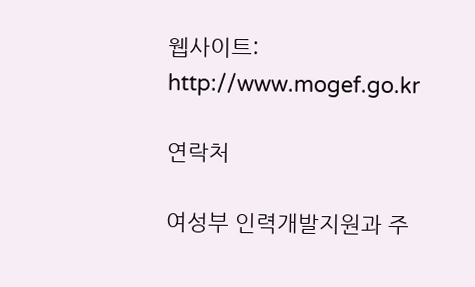웹사이트: http://www.mogef.go.kr

연락처

여성부 인력개발지원과 주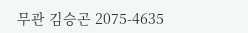무관 김승곤 2075-4635